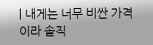| 내게는 너무 비싼 가격이라 솔직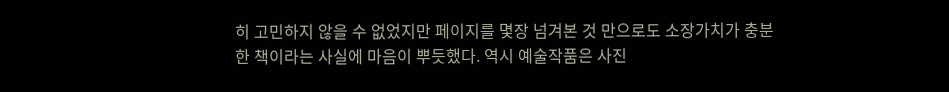히 고민하지 않을 수 없었지만 페이지를 몇장 넘겨본 것 만으로도 소장가치가 충분한 책이라는 사실에 마음이 뿌듯했다. 역시 예술작품은 사진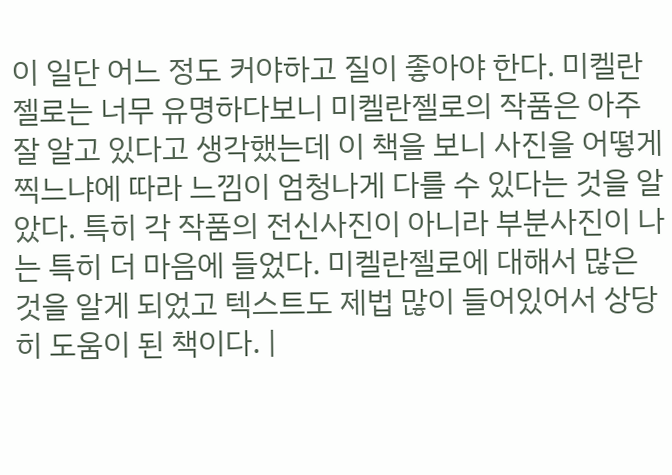이 일단 어느 정도 커야하고 질이 좋아야 한다. 미켈란젤로는 너무 유명하다보니 미켈란젤로의 작품은 아주 잘 알고 있다고 생각했는데 이 책을 보니 사진을 어떻게 찍느냐에 따라 느낌이 엄청나게 다를 수 있다는 것을 알았다. 특히 각 작품의 전신사진이 아니라 부분사진이 나는 특히 더 마음에 들었다. 미켈란젤로에 대해서 많은 것을 알게 되었고 텍스트도 제법 많이 들어있어서 상당히 도움이 된 책이다. |